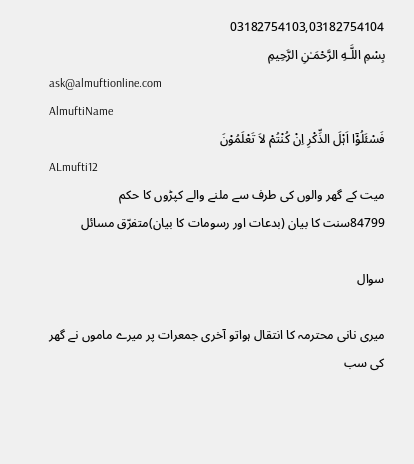03182754103,03182754104
بِسْمِ اللَّـهِ الرَّحْمَـٰنِ الرَّحِيمِ
ask@almuftionline.com
AlmuftiName
فَسْئَلُوْٓا اَہْلَ الذِّکْرِ اِنْ کُنْتُمْ لاَ تَعْلَمُوْنَ
ALmufti12
میت کے گھر والوں کی طرف سے ملنے والے کپڑوں کا حکم
84799سنت کا بیان (بدعات اور رسومات کا بیان)متفرّق مسائل

سوال

میری نانی محترمہ کا انتقال ہواتو آخری جمعرات پر میرے ماموں نے گھر کی سب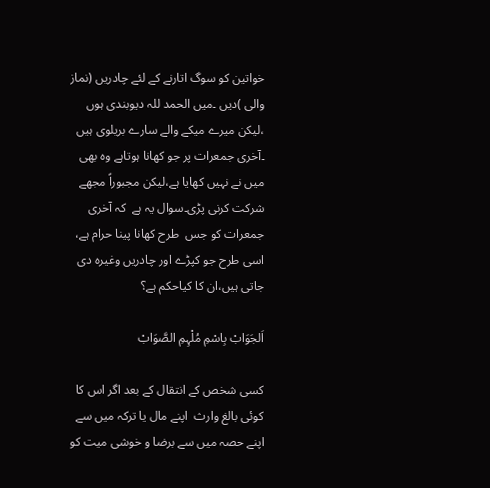خواتین کو سوگ اتارنے کے لئے چادریں (نماز والی )دیں ۔میں الحمد للہ دیوبندی ہوں ،لیکن میرے میکے والے سارے بریلوی ہیں ۔آخری جمعرات پر جو کھانا ہوتاہے وہ بھی میں نے نہیں کھایا ہے،لیکن مجبوراً مجھے شرکت کرنی پڑی۔سوال یہ ہے  کہ آخری جمعرات کو جس  طرح کھانا پینا حرام ہے، اسی طرح جو کپڑے اور چادریں وغیرہ دی جاتی ہیں،ان کا کیاحکم ہے؟

اَلجَوَابْ بِاسْمِ مُلْہِمِ الصَّوَابْ

کسی شخص کے انتقال کے بعد اگر اس کا کوئی بالغ وارث  اپنے مال یا ترکہ میں سے اپنے حصہ میں سے برضا و خوشی میت کو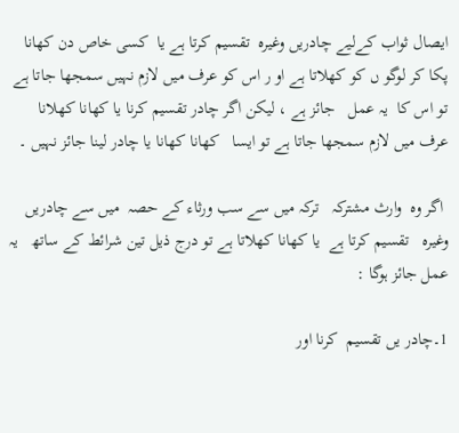ایصال ثواب کےلیے چادریں وغیرہ  تقسیم کرتا ہے یا  کسی خاص دن کھانا پکا کر لوگو ں کو کھلاتا ہے او ر اس کو عرف میں لازم نہیں سمجھا جاتا ہے   تو اس کا  یہ عمل   جائز ہے ، لیکن اگر چادر تقسیم کرنا یا کھانا کھلانا  عرف میں لازم سمجھا جاتا ہے تو ایسا   کھانا کھانا یا چادر لینا جائز نہیں ۔

 اگر وہ  وارث مشترکہ   ترکہ میں سے سب ورثاء کے حصہ  میں سے چادریں وغیرہ   تقسیم کرتا ہے  یا کھانا کھلاتا ہے تو درج ذیل تین شرائط کے ساتھ   یہ عمل جائز ہوگا :

1۔چادر یں تقسیم  کرنا اور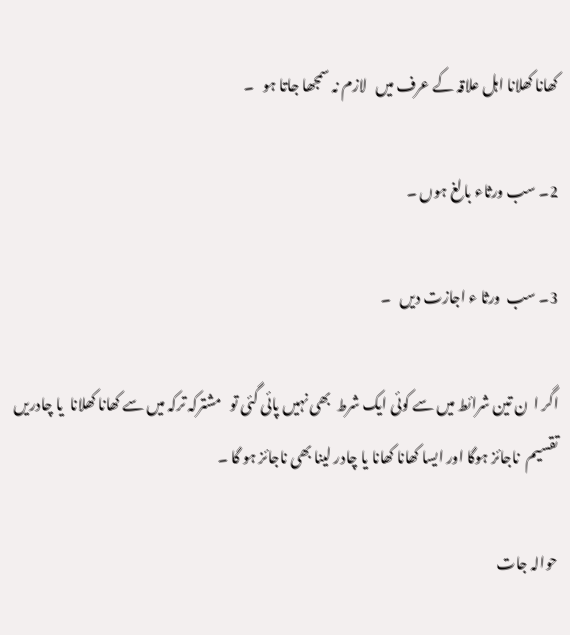کھانا کھلانا اہل علاقہ کے عرف میں   لازم نہ سمجھا جاتا ہو   ۔

2۔ سب ورثاء بالغ ہوں ۔

3۔ سب  ورثا ء اجازت دیں   ۔

اگر ا  ن تین شرائط میں سے کوئی ایک شرط  بھی نہیں پائی گئی تو   مشترکہ ترکہ میں سے کھانا کھلانا  یا چادریں تقسیم  ناجائز ہوگا اور ایسا کھانا کھانا یا چادر لینا بھی ناجائز ہو گا ۔

حوالہ جات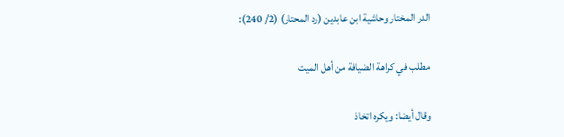الدر المختار وحاشية ابن عابدين (رد المحتار) (2/ 240):

مطلب في كراهة الضيافة من أهل الميت

وقال أيضا: ويكره اتخاذ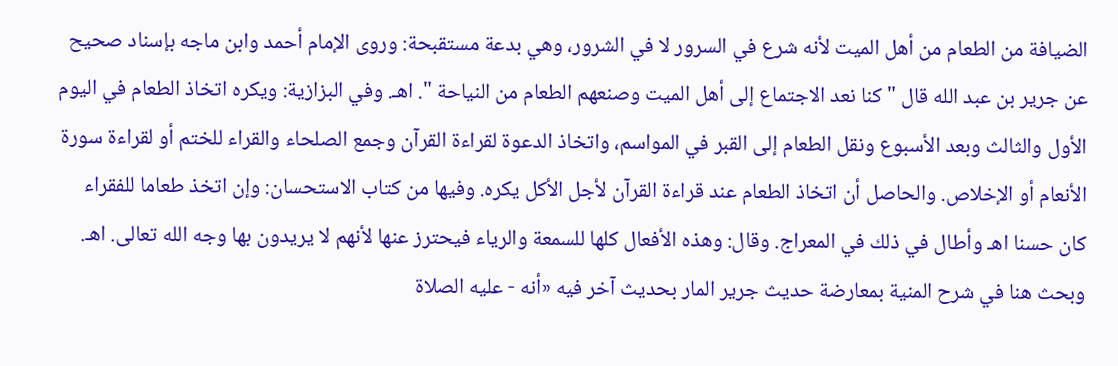الضيافة من الطعام من أهل الميت لأنه شرع في السرور لا في الشرور، وهي بدعة مستقبحة: وروى الإمام أحمد وابن ماجه بإسناد صحيح عن جرير بن عبد الله قال " كنا نعد الاجتماع إلى أهل الميت وصنعهم الطعام من النياحة ". اهـ. وفي البزازية: ويكره اتخاذ الطعام في اليوم الأول والثالث وبعد الأسبوع ونقل الطعام إلى القبر في المواسم، واتخاذ الدعوة لقراءة القرآن وجمع الصلحاء والقراء للختم أو لقراءة سورة الأنعام أو الإخلاص. والحاصل أن اتخاذ الطعام عند قراءة القرآن لأجل الأكل يكره. وفيها من كتاب الاستحسان: وإن اتخذ طعاما للفقراء كان حسنا اهـ وأطال في ذلك في المعراج. وقال: وهذه الأفعال كلها للسمعة والرياء فيحترز عنها لأنهم لا يريدون بها وجه الله تعالى. اهـ. وبحث هنا في شرح المنية بمعارضة حديث جرير المار بحديث آخر فيه «أنه - عليه الصلاة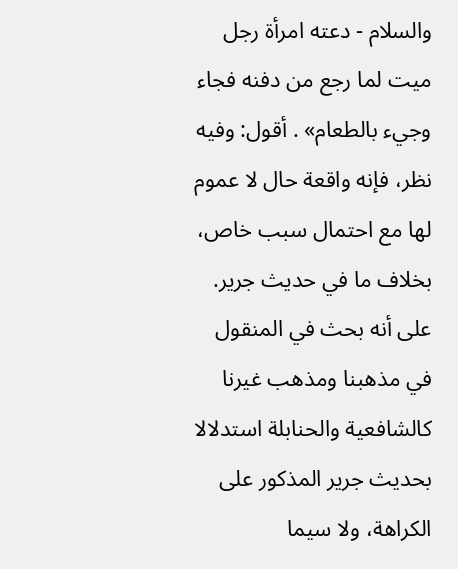والسلام - دعته امرأة رجل ميت لما رجع من دفنه فجاء وجيء بالطعام» . أقول: وفيه نظر، فإنه واقعة حال لا عموم لها مع احتمال سبب خاص، بخلاف ما في حديث جرير. على أنه بحث في المنقول في مذهبنا ومذهب غيرنا كالشافعية والحنابلة استدلالا بحديث جرير المذكور على الكراهة، ولا سيما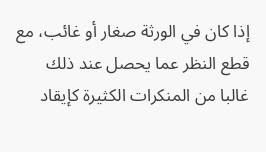إذا كان في الورثة صغار أو غائب، مع قطع النظر عما يحصل عند ذلك غالبا من المنكرات الكثيرة كإيقاد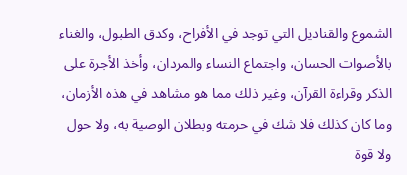الشموع والقناديل التي توجد في الأفراح، وكدق الطبول، والغناء بالأصوات الحسان، واجتماع النساء والمردان، وأخذ الأجرة على الذكر وقراءة القرآن، وغير ذلك مما هو مشاهد في هذه الأزمان، وما كان كذلك فلا شك في حرمته وبطلان الوصية به، ولا حول ولا قوة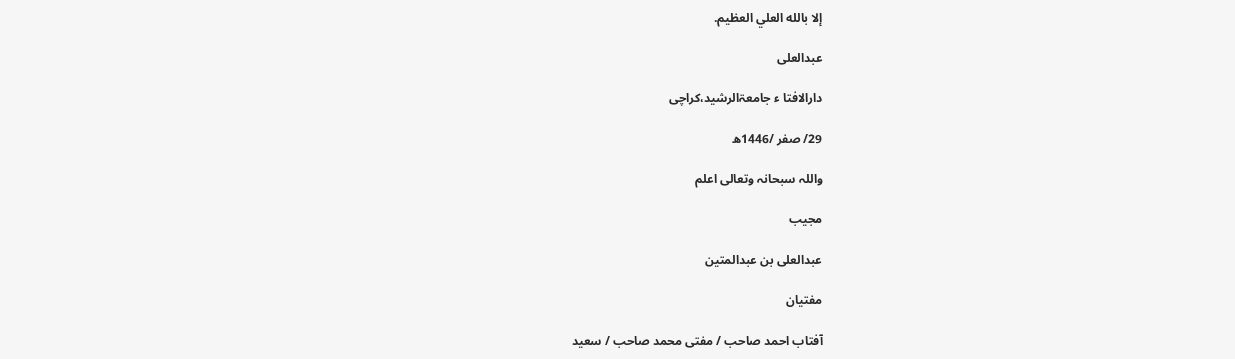إلا بالله العلي العظيم.

عبدالعلی

دارالافتا ء جامعۃالرشید،کراچی

29/ صفر /1446ھ

واللہ سبحانہ وتعالی اعلم

مجیب

عبدالعلی بن عبدالمتین

مفتیان

آفتاب احمد صاحب / مفتی محمد صاحب / سعید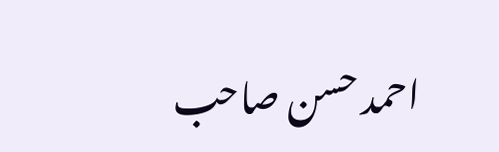احمد حسن صاحب